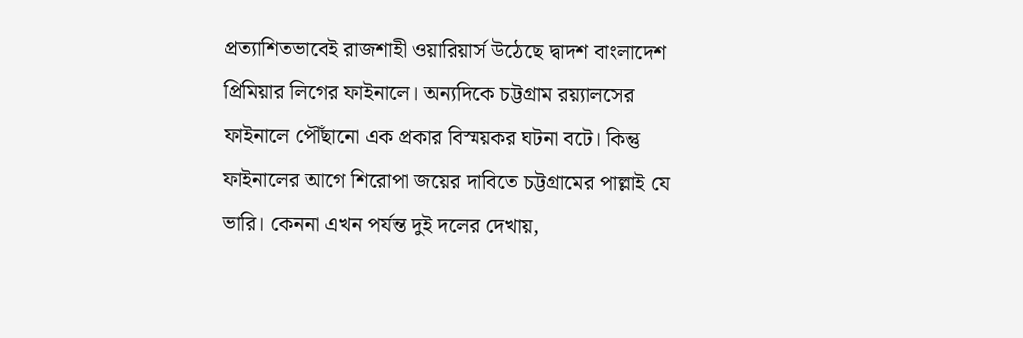প্রত্যাশিতভাবেই রাজশাহী ওয়ারিয়ার্স উঠেছে দ্বাদশ বাংলাদেশ প্রিমিয়ার লিগের ফাইনালে। অন্যদিকে চট্টগ্রাম রয়্যালসের ফাইনালে পৌঁছানো এক প্রকার বিস্ময়কর ঘটনা বটে। কিন্তু ফাইনালের আগে শিরোপা জয়ের দাবিতে চট্টগ্রামের পাল্লাই যে ভারি। কেননা এখন পর্যন্ত দুই দলের দেখায়,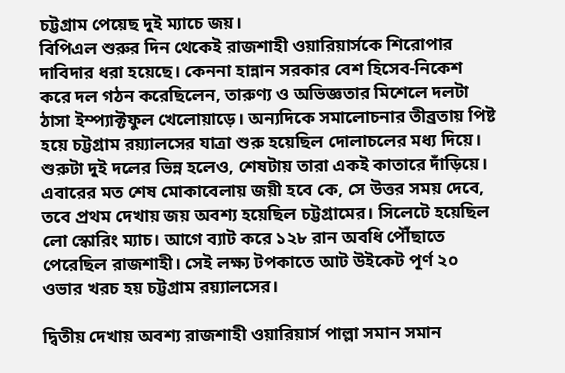চট্টগ্রাম পেয়েছ দুই ম্যাচে জয়।
বিপিএল শুরুর দিন থেকেই রাজশাহী ওয়ারিয়ার্সকে শিরোপার দাবিদার ধরা হয়েছে। কেননা হান্নান সরকার বেশ হিসেব-নিকেশ করে দল গঠন করেছিলেন, তারুণ্য ও অভিজ্ঞতার মিশেলে দলটা ঠাসা ইম্প্যাক্টফুল খেলোয়াড়ে। অন্যদিকে সমালোচনার তীব্রতায় পিষ্ট হয়ে চট্টগ্রাম রয়্যালসের যাত্রা শুরু হয়েছিল দোলাচলের মধ্য দিয়ে।
শুরুটা দুই দলের ভিন্ন হলেও, শেষটায় তারা একই কাতারে দাঁড়িয়ে। এবারের মত শেষ মোকাবেলায় জয়ী হবে কে, সে উত্তর সময় দেবে, তবে প্রথম দেখায় জয় অবশ্য হয়েছিল চট্টগ্রামের। সিলেটে হয়েছিল লো স্কোরিং ম্যাচ। আগে ব্যাট করে ১২৮ রান অবধি পৌঁছাতে পেরেছিল রাজশাহী। সেই লক্ষ্য টপকাতে আট উইকেট পূর্ণ ২০ ওভার খরচ হয় চট্টগ্রাম রয়্যালসের।

দ্বিতীয় দেখায় অবশ্য রাজশাহী ওয়ারিয়ার্স পাল্লা সমান সমান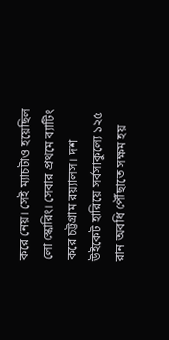করে নেয়। সেই ম্যাচটাও হয়েছিল লো স্কোরিং। সেবার প্রথমে ব্যাটিং করে চট্টগ্রাম রয়্যালস। দশ উইকেট হারিয়ে সর্বসাকুল্যে ১২৫ রান অবধি পৌঁছাতে সক্ষম হয়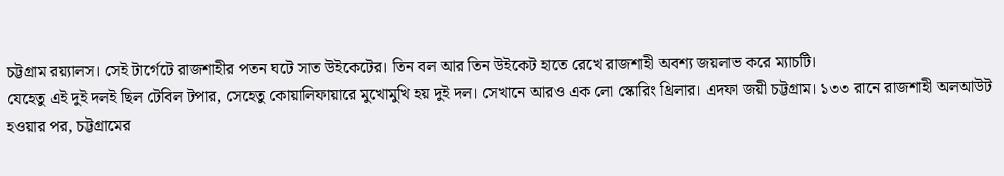চট্টগ্রাম রয়্যালস। সেই টার্গেটে রাজশাহীর পতন ঘটে সাত উইকেটের। তিন বল আর তিন উইকেট হাতে রেখে রাজশাহী অবশ্য জয়লাভ করে ম্যাচটি।
যেহেতু এই দুই দলই ছিল টেবিল টপার, সেহেতু কোয়ালিফায়ারে মুখোমুখি হয় দুই দল। সেখানে আরও এক লো স্কোরিং থ্রিলার। এদফা জয়ী চট্টগ্রাম। ১৩৩ রানে রাজশাহী অলআউট হওয়ার পর, চট্টগ্রামের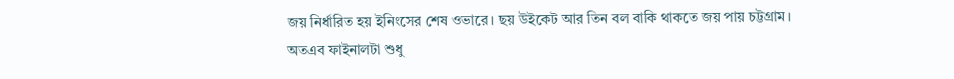জয় নির্ধারিত হয় ইনিংসের শেষ ওভারে। ছয় উইকেট আর তিন বল বাকি থাকতে জয় পায় চট্টগ্রাম।
অতএব ফাইনালটা শুধু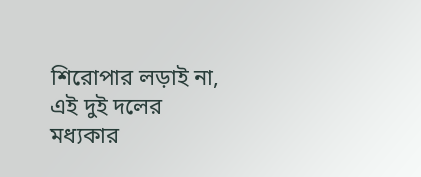শিরোপার লড়াই না, এই দুই দলের মধ্যকার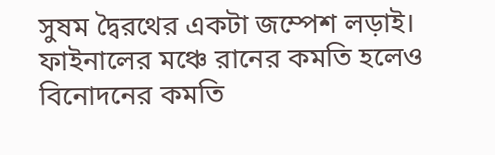সুষম দ্বৈরথের একটা জম্পেশ লড়াই। ফাইনালের মঞ্চে রানের কমতি হলেও বিনোদনের কমতি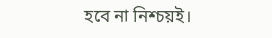হবে না নিশ্চয়ই।